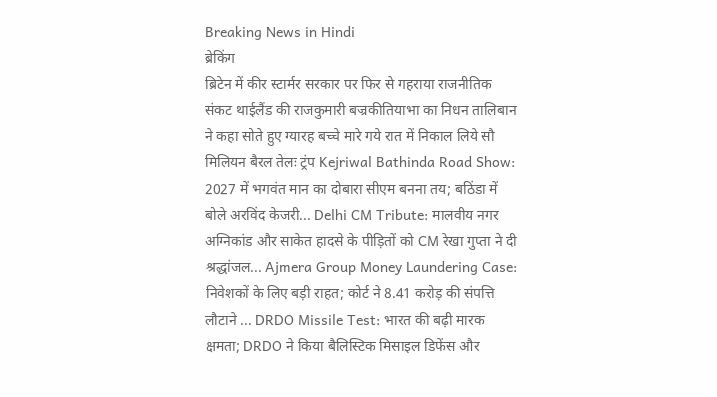Breaking News in Hindi
ब्रेकिंग
ब्रिटेन में कीर स्टार्मर सरकार पर फिर से गहराया राजनीतिक संकट थाईलैंड की राजकुमारी बज्रकीतियाभा का निधन तालिबान ने कहा सोते हुए ग्यारह बच्चे मारे गये रात में निकाल लिये सौ मिलियन बैरल तेलः ट्रंप Kejriwal Bathinda Road Show: 2027 में भगवंत मान का दोबारा सीएम बनना तय; बठिंडा में बोले अरविंद केजरी... Delhi CM Tribute: मालवीय नगर अग्निकांड और साकेत हादसे के पीड़ितों को CM रेखा गुप्ता ने दी श्रद्धांजल... Ajmera Group Money Laundering Case: निवेशकों के लिए बड़ी राहत; कोर्ट ने 8.41 करोड़ की संपत्ति लौटाने ... DRDO Missile Test: भारत की बढ़ी मारक क्षमता; DRDO ने किया बैलिस्टिक मिसाइल डिफेंस और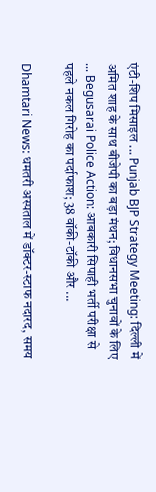एंटी-शिप मिसाइल ... Punjab BJP Strategy Meeting: दिल्ली में अमित शाह के साथ बीजेपी का बड़ा मंथन; विधानसभा चुनावों के लिए ... Begusarai Police Action: आबकारी सिपाही भर्ती परीक्षा से पहले नकल गिरोह का पर्दाफाश; 38 वॉकी-टॉकी और ...

Dhamtari News: धमतरी अस्पताल में डॉक्टर-स्टाफ नदारद, समय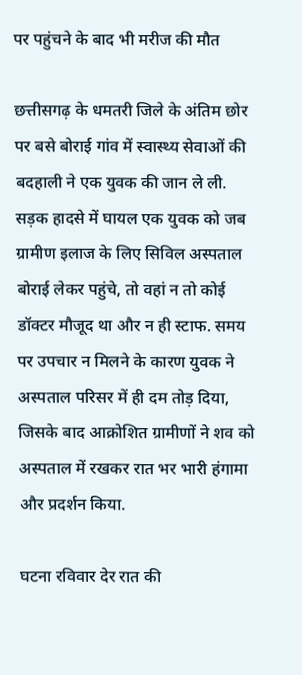पर पहुंचने के बाद भी मरीज की मौत

छत्तीसगढ़ के धमतरी जिले के अंतिम छोर पर बसे बोराई गांव में स्वास्थ्य सेवाओं की बदहाली ने एक युवक की जान ले ली. सड़क हादसे में घायल एक युवक को जब ग्रामीण इलाज के लिए सिविल अस्पताल बोराई लेकर पहुंचे, तो वहां न तो कोई डॉक्टर मौजूद था और न ही स्टाफ. समय पर उपचार न मिलने के कारण युवक ने अस्पताल परिसर में ही दम तोड़ दिया, जिसके बाद आक्रोशित ग्रामीणों ने शव को अस्पताल में रखकर रात भर भारी हंगामा और प्रदर्शन किया.

घटना रविवार देर रात की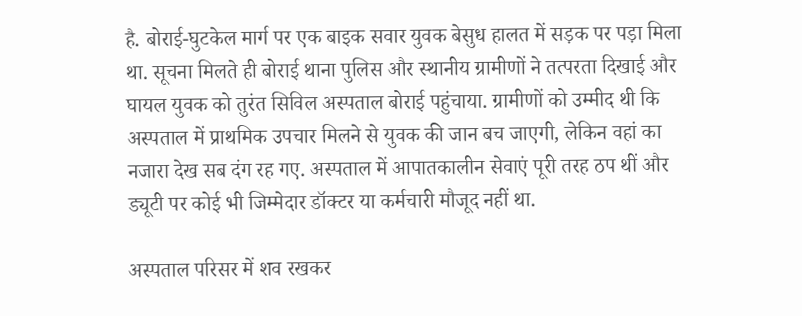है. बोराई-घुटकेल मार्ग पर एक बाइक सवार युवक बेसुध हालत में सड़क पर पड़ा मिला था. सूचना मिलते ही बोराई थाना पुलिस और स्थानीय ग्रामीणों ने तत्परता दिखाई और घायल युवक को तुरंत सिविल अस्पताल बोराई पहुंचाया. ग्रामीणों को उम्मीद थी कि अस्पताल में प्राथमिक उपचार मिलने से युवक की जान बच जाएगी, लेकिन वहां का नजारा देख सब दंग रह गए. अस्पताल में आपातकालीन सेवाएं पूरी तरह ठप थीं और ड्यूटी पर कोई भी जिम्मेदार डॉक्टर या कर्मचारी मौजूद नहीं था.

अस्पताल परिसर में शव रखकर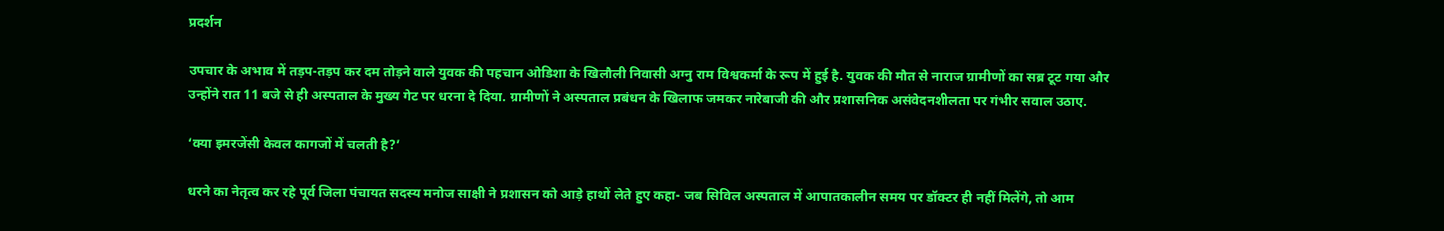प्रदर्शन

उपचार के अभाव में तड़प-तड़प कर दम तोड़ने वाले युवक की पहचान ओडिशा के खिलौली निवासी अग्नु राम विश्वकर्मा के रूप में हुई है. युवक की मौत से नाराज ग्रामीणों का सब्र टूट गया और उन्होंने रात 11 बजे से ही अस्पताल के मुख्य गेट पर धरना दे दिया. ग्रामीणों ने अस्पताल प्रबंधन के खिलाफ जमकर नारेबाजी की और प्रशासनिक असंवेदनशीलता पर गंभीर सवाल उठाए.

‘क्या इमरजेंसी केवल कागजों में चलती है?’

धरने का नेतृत्व कर रहे पूर्व जिला पंचायत सदस्य मनोज साक्षी ने प्रशासन को आड़े हाथों लेते हुए कहा- जब सिविल अस्पताल में आपातकालीन समय पर डॉक्टर ही नहीं मिलेंगे, तो आम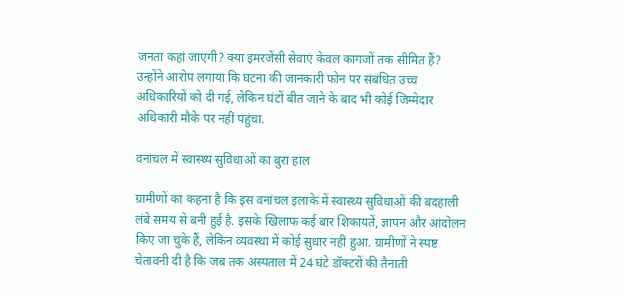जनता कहां जाएगी? क्या इमरजेंसी सेवाएं केवल कागजों तक सीमित हैं? उन्होंने आरोप लगाया कि घटना की जानकारी फोन पर संबंधित उच्च अधिकारियों को दी गई, लेकिन घंटों बीत जाने के बाद भी कोई जिम्मेदार अधिकारी मौके पर नहीं पहुंचा.

वनांचल में स्वास्थ्य सुविधाओं का बुरा हाल

ग्रामीणों का कहना है कि इस वनांचल इलाके में स्वास्थ्य सुविधाओं की बदहाली लंबे समय से बनी हुई है. इसके खिलाफ कई बार शिकायतें, ज्ञापन और आंदोलन किए जा चुके हैं, लेकिन व्यवस्था में कोई सुधार नहीं हुआ. ग्रामीणों ने स्पष्ट चेतावनी दी है कि जब तक अस्पताल में 24 घंटे डॉक्टरों की तैनाती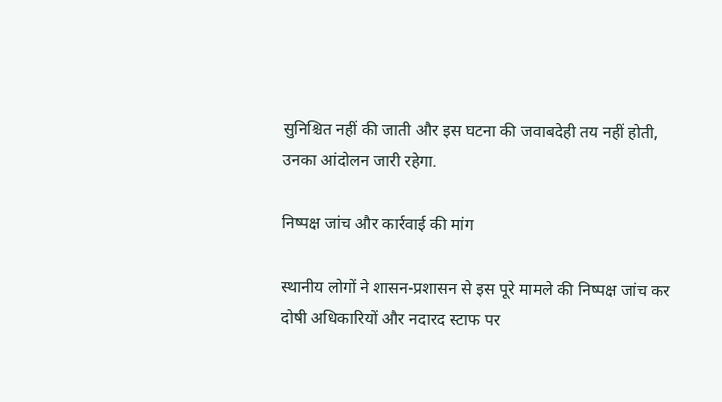सुनिश्चित नहीं की जाती और इस घटना की जवाबदेही तय नहीं होती, उनका आंदोलन जारी रहेगा.

निष्पक्ष जांच और कार्रवाई की मांग

स्थानीय लोगों ने शासन-प्रशासन से इस पूरे मामले की निष्पक्ष जांच कर दोषी अधिकारियों और नदारद स्टाफ पर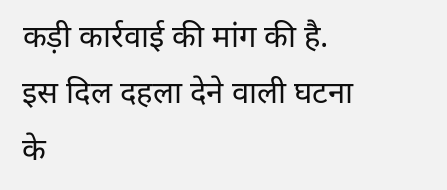कड़ी कार्रवाई की मांग की है. इस दिल दहला देने वाली घटना के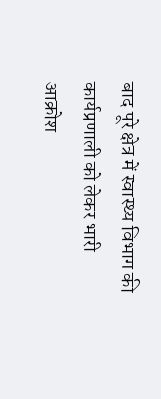बाद पूरे क्षेत्र में स्वास्थ्य विभाग की कार्यप्रणाली को लेकर भारी आक्रोश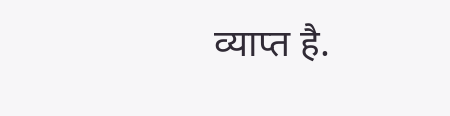व्याप्त है.